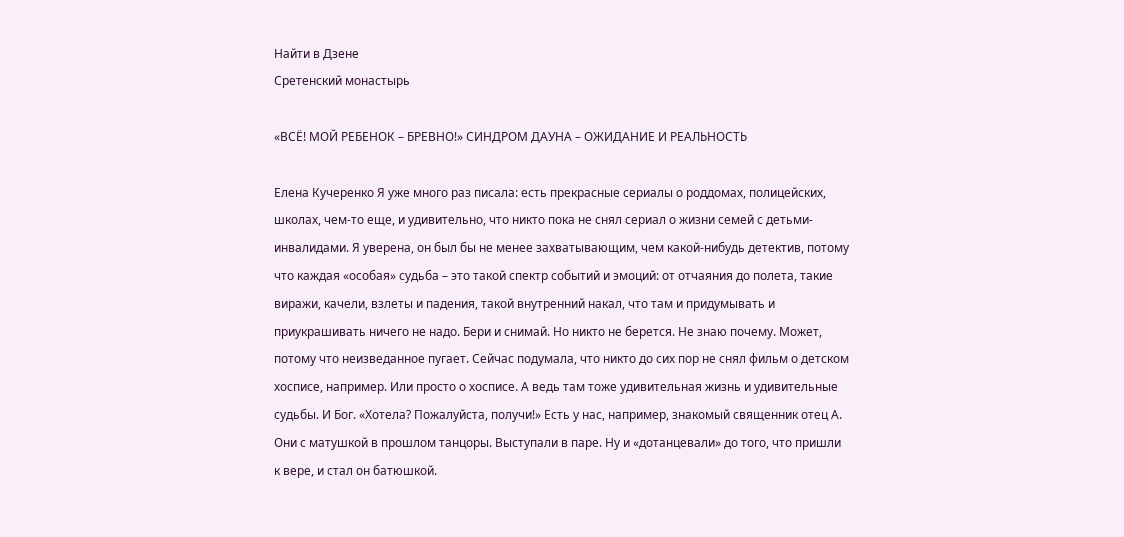Найти в Дзене
Сретенский монастырь

«ВСЁ! МОЙ РЕБЕНОК – БРЕВНО!» СИНДРОМ ДАУНА – ОЖИДАНИЕ И РЕАЛЬНОСТЬ

Елена Кучеренко Я уже много раз писала: есть прекрасные сериалы о роддомах, полицейских, школах, чем-то еще, и удивительно, что никто пока не снял сериал о жизни семей с детьми-инвалидами. Я уверена, он был бы не менее захватывающим, чем какой-нибудь детектив, потому что каждая «особая» судьба – это такой спектр событий и эмоций: от отчаяния до полета, такие виражи, качели, взлеты и падения, такой внутренний накал, что там и придумывать и приукрашивать ничего не надо. Бери и снимай. Но никто не берется. Не знаю почему. Может, потому что неизведанное пугает. Сейчас подумала, что никто до сих пор не снял фильм о детском хосписе, например. Или просто о хосписе. А ведь там тоже удивительная жизнь и удивительные судьбы. И Бог. «Хотела? Пожалуйста, получи!» Есть у нас, например, знакомый священник отец А. Они с матушкой в прошлом танцоры. Выступали в паре. Ну и «дотанцевали» до того, что пришли к вере, и стал он батюшкой.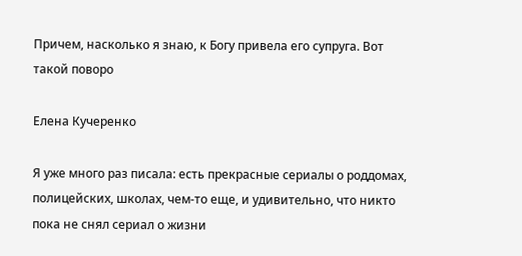Причем, насколько я знаю, к Богу привела его супруга. Вот такой поворо

Елена Кучеренко

Я уже много раз писала: есть прекрасные сериалы о роддомах, полицейских, школах, чем-то еще, и удивительно, что никто пока не снял сериал о жизни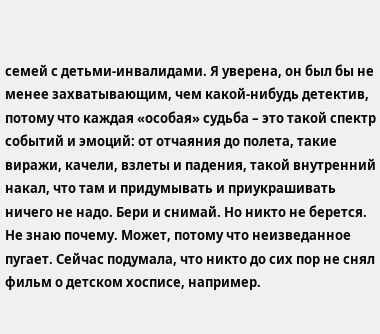семей с детьми-инвалидами. Я уверена, он был бы не менее захватывающим, чем какой-нибудь детектив, потому что каждая «особая» судьба – это такой спектр событий и эмоций: от отчаяния до полета, такие виражи, качели, взлеты и падения, такой внутренний накал, что там и придумывать и приукрашивать ничего не надо. Бери и снимай. Но никто не берется. Не знаю почему. Может, потому что неизведанное пугает. Сейчас подумала, что никто до сих пор не снял фильм о детском хосписе, например.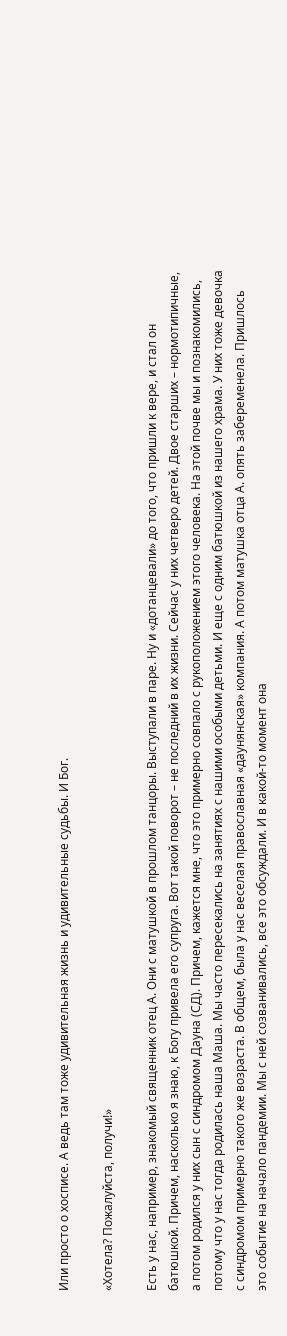Или просто о хосписе. А ведь там тоже удивительная жизнь и удивительные судьбы. И Бог.

«Хотела? Пожалуйста, получи!»

Есть у нас, например, знакомый священник отец А. Они с матушкой в прошлом танцоры. Выступали в паре. Ну и «дотанцевали» до того, что пришли к вере, и стал он батюшкой. Причем, насколько я знаю, к Богу привела его супруга. Вот такой поворот – не последний в их жизни. Сейчас у них четверо детей. Двое старших – нормотипичные, а потом родился у них сын с синдромом Дауна (СД). Причем, кажется мне, что это примерно совпало с рукоположением этого человека. На этой почве мы и познакомились, потому что у нас тогда родилась наша Маша. Мы часто пересекались на занятиях с нашими особыми детьми. И еще с одним батюшкой из нашего храма. У них тоже девочка с синдромом примерно такого же возраста. В общем, была у нас веселая православная «даунянская» компания. А потом матушка отца А. опять забеременела. Пришлось это событие на начало пандемии. Мы с ней созванивались, все это обсуждали. И в какой-то момент она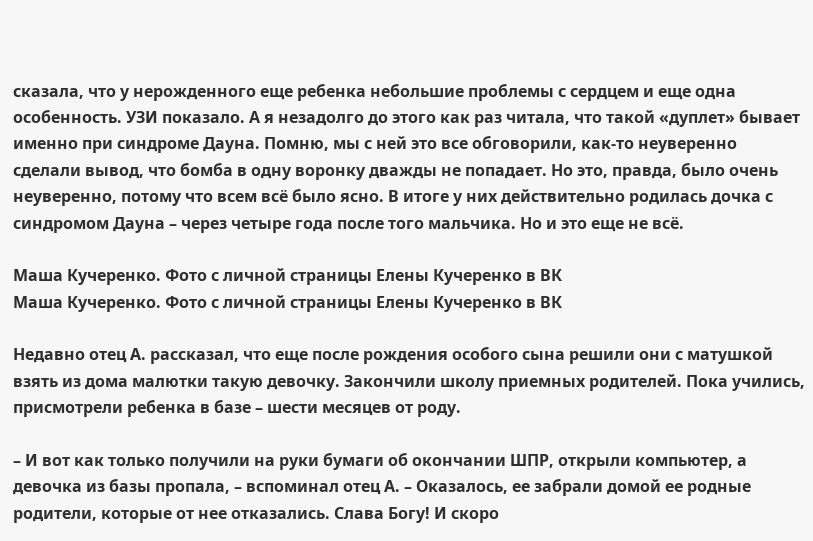сказала, что у нерожденного еще ребенка небольшие проблемы с сердцем и еще одна особенность. УЗИ показало. А я незадолго до этого как раз читала, что такой «дуплет» бывает именно при синдроме Дауна. Помню, мы с ней это все обговорили, как-то неуверенно сделали вывод, что бомба в одну воронку дважды не попадает. Но это, правда, было очень неуверенно, потому что всем всё было ясно. В итоге у них действительно родилась дочка с синдромом Дауна – через четыре года после того мальчика. Но и это еще не всё.

Маша Кучеренко. Фото с личной страницы Елены Кучеренко в ВК
Маша Кучеренко. Фото с личной страницы Елены Кучеренко в ВК

Недавно отец А. рассказал, что еще после рождения особого сына решили они с матушкой взять из дома малютки такую девочку. Закончили школу приемных родителей. Пока учились, присмотрели ребенка в базе – шести месяцев от роду.

– И вот как только получили на руки бумаги об окончании ШПР, открыли компьютер, а девочка из базы пропала, – вспоминал отец А. – Оказалось, ее забрали домой ее родные родители, которые от нее отказались. Слава Богу! И скоро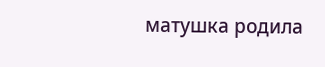матушка родила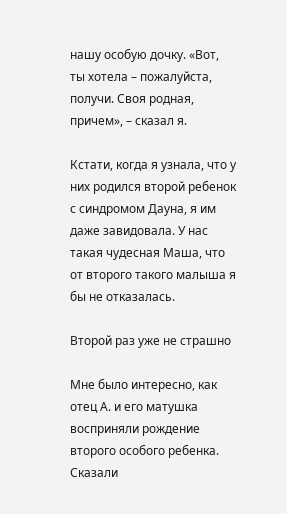нашу особую дочку. «Вот, ты хотела – пожалуйста, получи. Своя родная, причем», – сказал я.

Кстати, когда я узнала, что у них родился второй ребенок с синдромом Дауна, я им даже завидовала. У нас такая чудесная Маша, что от второго такого малыша я бы не отказалась.

Второй раз уже не страшно

Мне было интересно, как отец А. и его матушка восприняли рождение второго особого ребенка. Сказали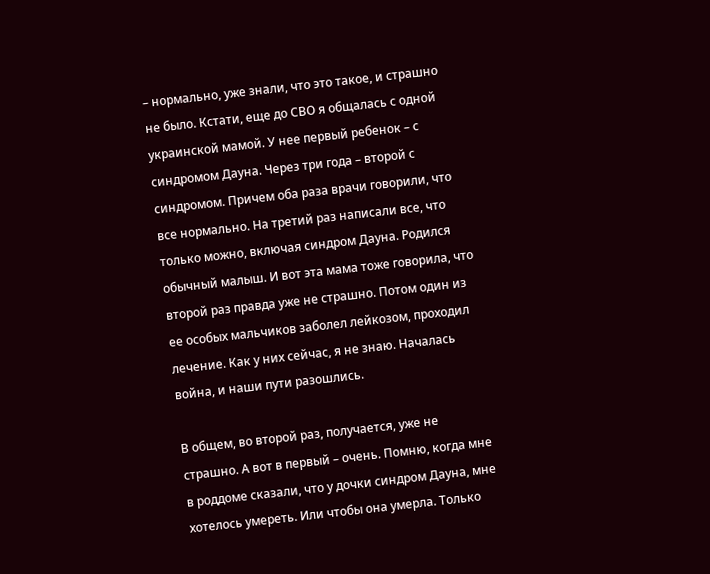– нормально, уже знали, что это такое, и страшно не было. Кстати, еще до СВО я общалась с одной украинской мамой. У нее первый ребенок – с синдромом Дауна. Через три года – второй с синдромом. Причем оба раза врачи говорили, что все нормально. На третий раз написали все, что только можно, включая синдром Дауна. Родился обычный малыш. И вот эта мама тоже говорила, что второй раз правда уже не страшно. Потом один из ее особых мальчиков заболел лейкозом, проходил лечение. Как у них сейчас, я не знаю. Началась война, и наши пути разошлись.

В общем, во второй раз, получается, уже не страшно. А вот в первый – очень. Помню, когда мне в роддоме сказали, что у дочки синдром Дауна, мне хотелось умереть. Или чтобы она умерла. Только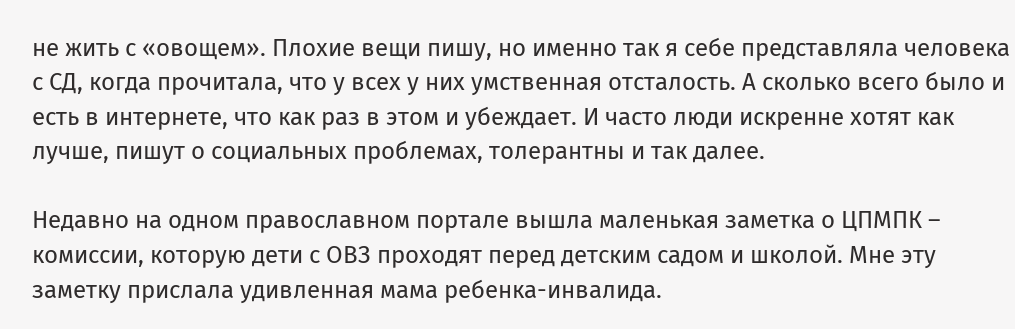не жить с «овощем». Плохие вещи пишу, но именно так я себе представляла человека с СД, когда прочитала, что у всех у них умственная отсталость. А сколько всего было и есть в интернете, что как раз в этом и убеждает. И часто люди искренне хотят как лучше, пишут о социальных проблемах, толерантны и так далее.

Недавно на одном православном портале вышла маленькая заметка о ЦПМПК – комиссии, которую дети с ОВЗ проходят перед детским садом и школой. Мне эту заметку прислала удивленная мама ребенка-инвалида.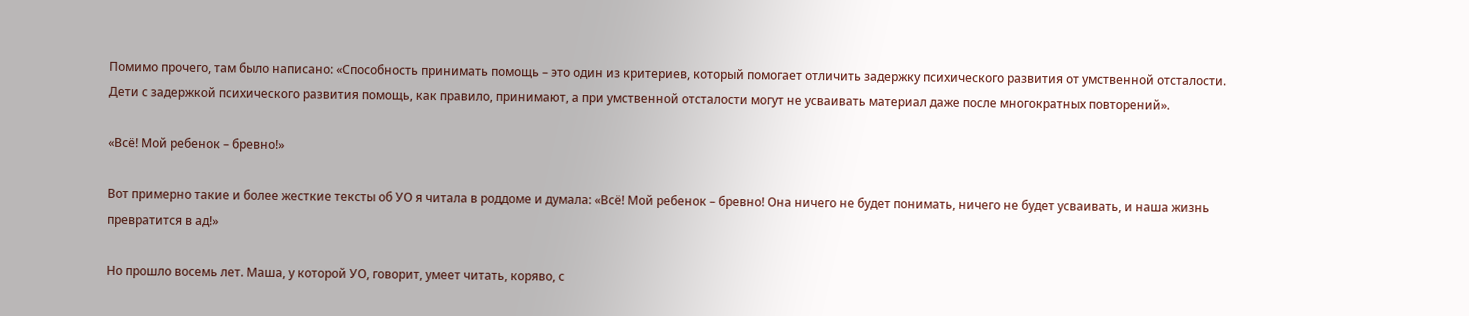Помимо прочего, там было написано: «Способность принимать помощь – это один из критериев, который помогает отличить задержку психического развития от умственной отсталости. Дети с задержкой психического развития помощь, как правило, принимают, а при умственной отсталости могут не усваивать материал даже после многократных повторений».

«Всё! Мой ребенок – бревно!»

Вот примерно такие и более жесткие тексты об УО я читала в роддоме и думала: «Всё! Мой ребенок – бревно! Она ничего не будет понимать, ничего не будет усваивать, и наша жизнь превратится в ад!»

Но прошло восемь лет. Маша, у которой УО, говорит, умеет читать, коряво, с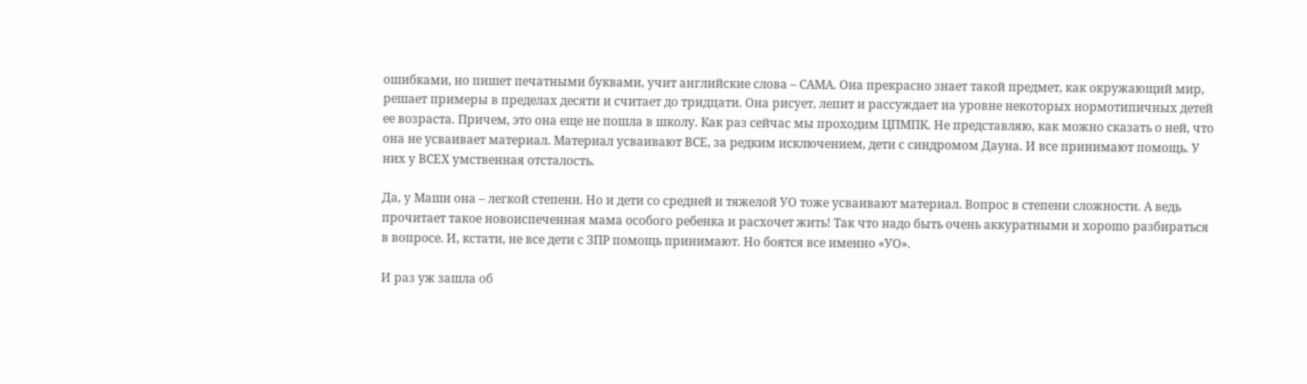ошибками, но пишет печатными буквами, учит английские слова – САМА. Она прекрасно знает такой предмет, как окружающий мир, решает примеры в пределах десяти и считает до тридцати. Она рисует, лепит и рассуждает на уровне некоторых нормотипичных детей ее возраста. Причем, это она еще не пошла в школу. Как раз сейчас мы проходим ЦПМПК. Не представляю, как можно сказать о ней, что она не усваивает материал. Материал усваивают ВСЕ, за редким исключением, дети с синдромом Дауна. И все принимают помощь. У них у ВСЕХ умственная отсталость.

Да, у Маши она – легкой степени. Но и дети со средней и тяжелой УО тоже усваивают материал. Вопрос в степени сложности. А ведь прочитает такое новоиспеченная мама особого ребенка и расхочет жить! Так что надо быть очень аккуратными и хорошо разбираться в вопросе. И, кстати, не все дети с ЗПР помощь принимают. Но боятся все именно «УО».

И раз уж зашла об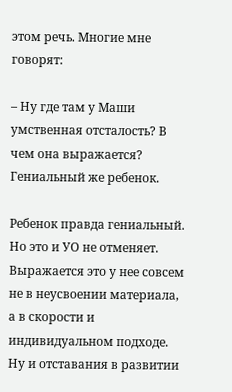этом речь. Многие мне говорят:

– Ну где там у Маши умственная отсталость? В чем она выражается? Гениальный же ребенок.

Ребенок правда гениальный. Но это и УО не отменяет. Выражается это у нее совсем не в неусвоении материала, а в скорости и индивидуальном подходе. Ну и отставания в развитии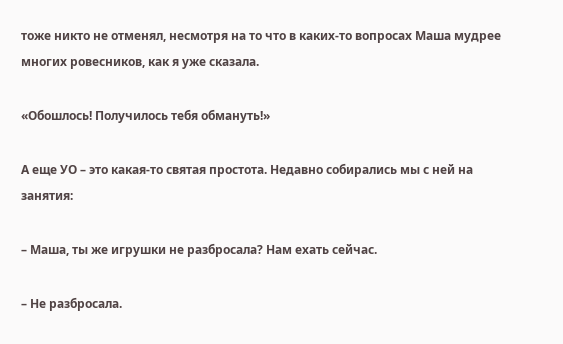тоже никто не отменял, несмотря на то что в каких-то вопросах Маша мудрее многих ровесников, как я уже сказала.

«Обошлось! Получилось тебя обмануть!»

А еще УО – это какая-то святая простота. Недавно собирались мы с ней на занятия:

– Маша, ты же игрушки не разбросала? Нам ехать сейчас.

– Не разбросала.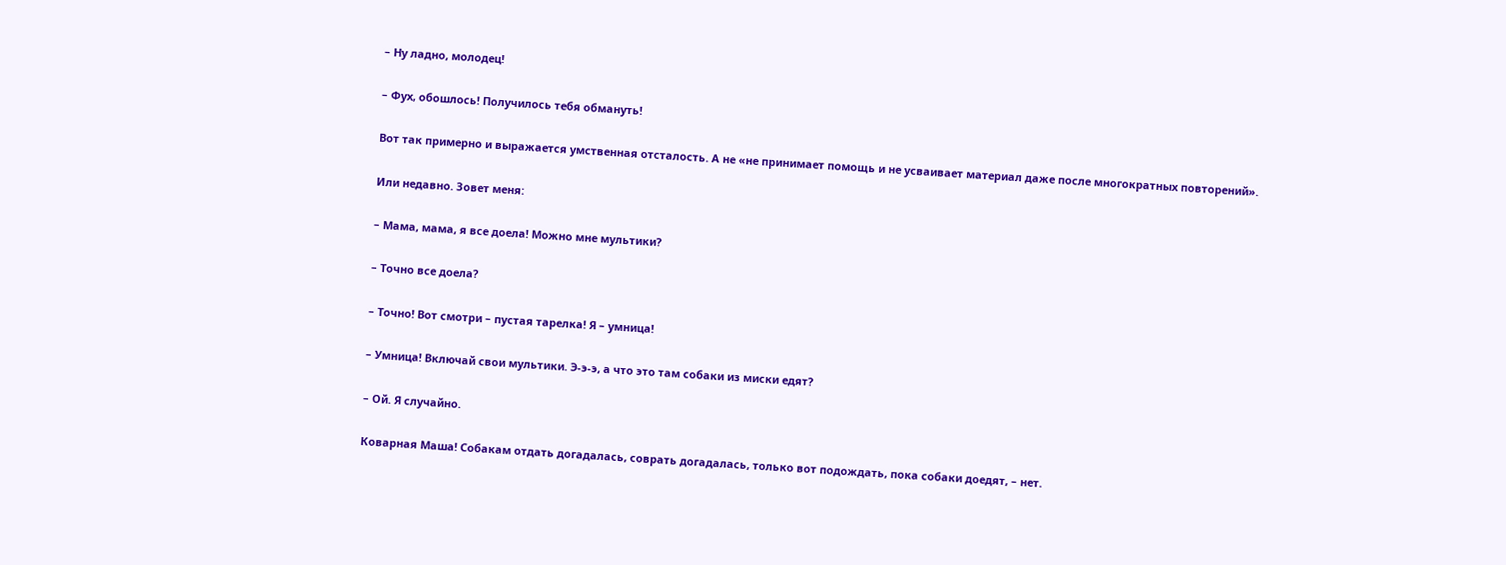– Ну ладно, молодец!

– Фух, обошлось! Получилось тебя обмануть!

Вот так примерно и выражается умственная отсталость. А не «не принимает помощь и не усваивает материал даже после многократных повторений».

Или недавно. Зовет меня:

– Мама, мама, я все доела! Можно мне мультики?

– Точно все доела?

– Точно! Вот смотри – пустая тарелка! Я – умница!

– Умница! Включай свои мультики. Э-э-э, а что это там собаки из миски едят?

– Ой. Я случайно.

Коварная Маша! Собакам отдать догадалась, соврать догадалась, только вот подождать, пока собаки доедят, – нет.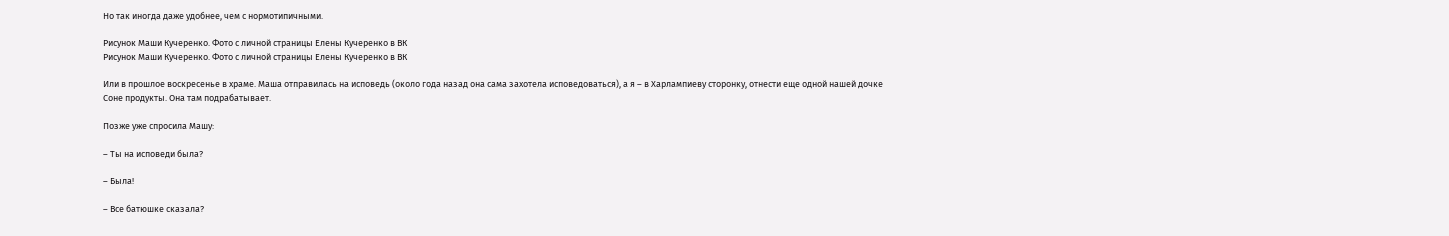Но так иногда даже удобнее, чем с нормотипичными.

Рисунок Маши Кучеренко. Фото с личной страницы Елены Кучеренко в ВК
Рисунок Маши Кучеренко. Фото с личной страницы Елены Кучеренко в ВК

Или в прошлое воскресенье в храме. Маша отправилась на исповедь (около года назад она сама захотела исповедоваться), а я – в Харлампиеву сторонку, отнести еще одной нашей дочке Соне продукты. Она там подрабатывает.

Позже уже спросила Машу:

– Ты на исповеди была?

– Была!

– Все батюшке сказала?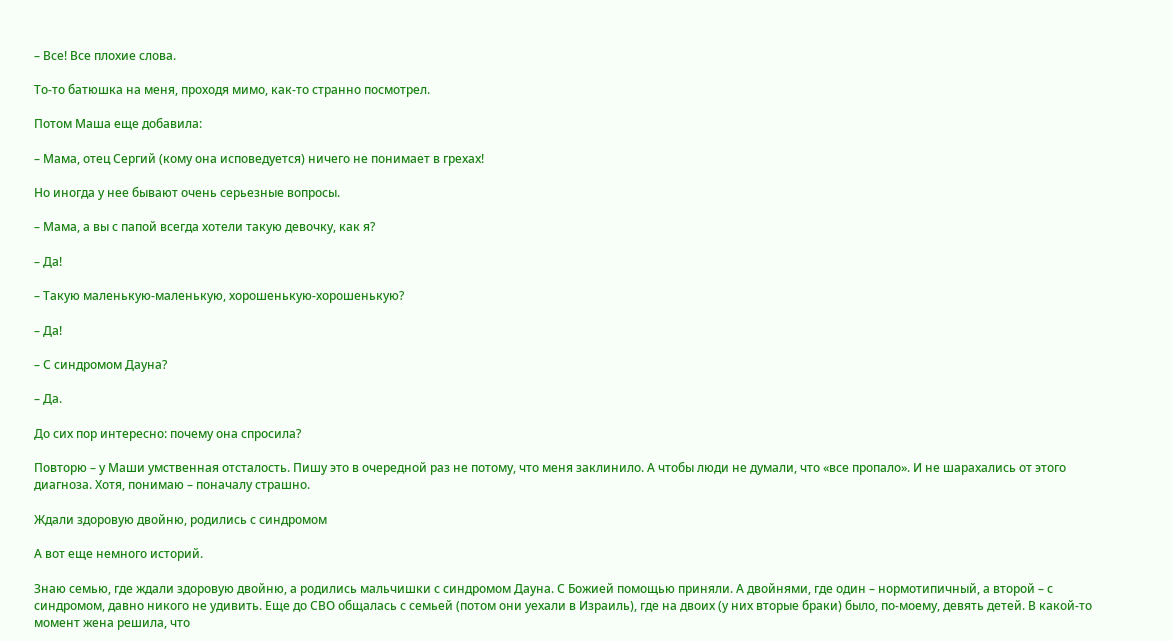– Все! Все плохие слова.

То-то батюшка на меня, проходя мимо, как-то странно посмотрел.

Потом Маша еще добавила:

– Мама, отец Сергий (кому она исповедуется) ничего не понимает в грехах!

Но иногда у нее бывают очень серьезные вопросы.

– Мама, а вы с папой всегда хотели такую девочку, как я?

– Да!

– Такую маленькую-маленькую, хорошенькую-хорошенькую?

– Да!

– С синдромом Дауна?

– Да.

До сих пор интересно: почему она спросила?

Повторю – у Маши умственная отсталость. Пишу это в очередной раз не потому, что меня заклинило. А чтобы люди не думали, что «все пропало». И не шарахались от этого диагноза. Хотя, понимаю – поначалу страшно.

Ждали здоровую двойню, родились с синдромом

А вот еще немного историй.

Знаю семью, где ждали здоровую двойню, а родились мальчишки с синдромом Дауна. С Божией помощью приняли. А двойнями, где один – нормотипичный, а второй – с синдромом, давно никого не удивить. Еще до СВО общалась с семьей (потом они уехали в Израиль), где на двоих (у них вторые браки) было, по-моему, девять детей. В какой-то момент жена решила, что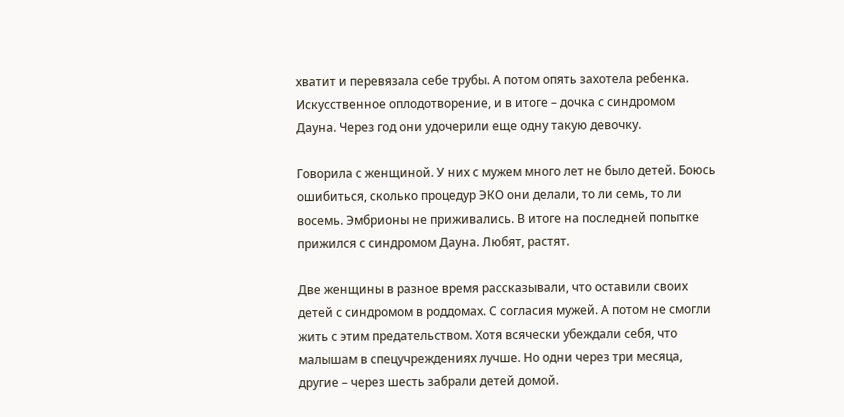хватит и перевязала себе трубы. А потом опять захотела ребенка. Искусственное оплодотворение, и в итоге – дочка с синдромом Дауна. Через год они удочерили еще одну такую девочку.

Говорила с женщиной. У них с мужем много лет не было детей. Боюсь ошибиться, сколько процедур ЭКО они делали, то ли семь, то ли восемь. Эмбрионы не приживались. В итоге на последней попытке прижился с синдромом Дауна. Любят, растят.

Две женщины в разное время рассказывали, что оставили своих детей с синдромом в роддомах. С согласия мужей. А потом не смогли жить с этим предательством. Хотя всячески убеждали себя, что малышам в спецучреждениях лучше. Но одни через три месяца, другие – через шесть забрали детей домой.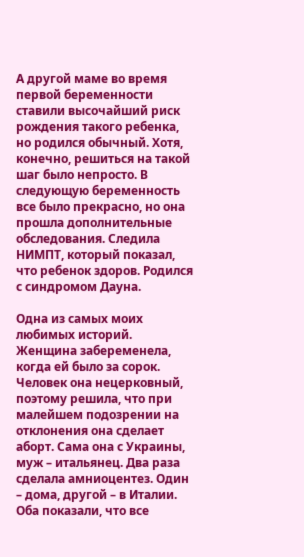А другой маме во время первой беременности ставили высочайший риск рождения такого ребенка, но родился обычный. Хотя, конечно, решиться на такой шаг было непросто. В следующую беременность все было прекрасно, но она прошла дополнительные обследования. Следила НИМПТ, который показал, что ребенок здоров. Родился с синдромом Дауна.

Одна из самых моих любимых историй. Женщина забеременела, когда ей было за сорок. Человек она нецерковный, поэтому решила, что при малейшем подозрении на отклонения она сделает аборт. Сама она с Украины, муж – итальянец. Два раза сделала амниоцентез. Один – дома, другой – в Италии. Оба показали, что все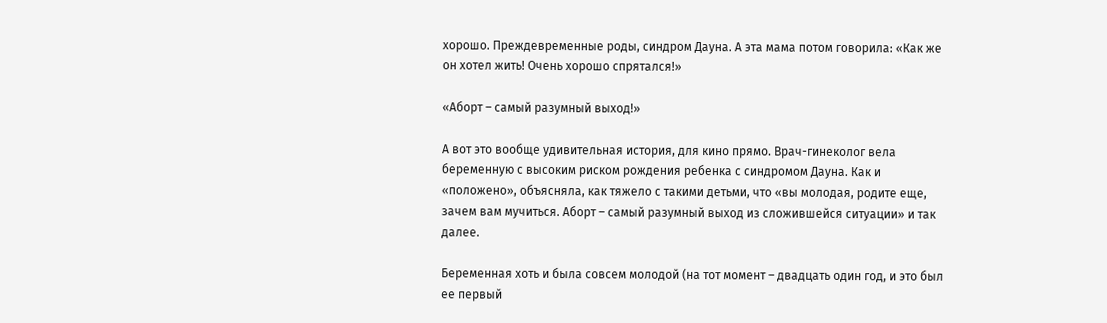хорошо. Преждевременные роды, синдром Дауна. А эта мама потом говорила: «Как же он хотел жить! Очень хорошо спрятался!»

«Аборт – самый разумный выход!»

А вот это вообще удивительная история, для кино прямо. Врач-гинеколог вела беременную с высоким риском рождения ребенка с синдромом Дауна. Как и «положено», объясняла, как тяжело с такими детьми, что «вы молодая, родите еще, зачем вам мучиться. Аборт – самый разумный выход из сложившейся ситуации» и так далее.

Беременная хоть и была совсем молодой (на тот момент – двадцать один год, и это был ее первый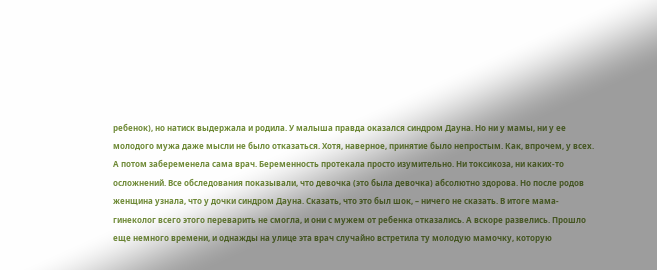ребенок), но натиск выдержала и родила. У малыша правда оказался синдром Дауна. Но ни у мамы, ни у ее молодого мужа даже мысли не было отказаться. Хотя, наверное, принятие было непростым. Как, впрочем, у всех. А потом забеременела сама врач. Беременность протекала просто изумительно. Ни токсикоза, ни каких-то осложнений. Все обследования показывали, что девочка (это была девочка) абсолютно здорова. Но после родов женщина узнала, что у дочки синдром Дауна. Сказать, что это был шок, – ничего не сказать. В итоге мама-гинеколог всего этого переварить не смогла, и они с мужем от ребенка отказались. А вскоре развелись. Прошло еще немного времени, и однажды на улице эта врач случайно встретила ту молодую мамочку, которую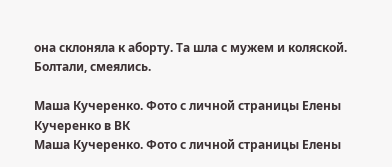она склоняла к аборту. Та шла с мужем и коляской. Болтали, смеялись.

Маша Кучеренко. Фото с личной страницы Елены Кучеренко в ВК
Маша Кучеренко. Фото с личной страницы Елены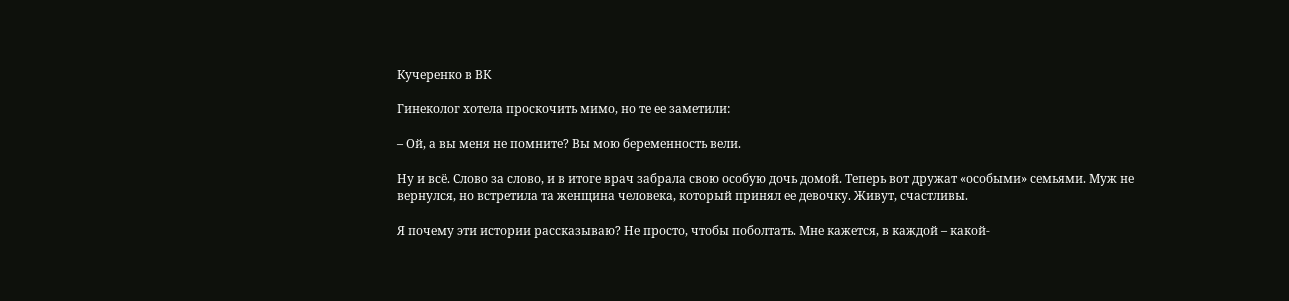Кучеренко в ВК

Гинеколог хотела проскочить мимо, но те ее заметили:

– Ой, а вы меня не помните? Вы мою беременность вели.

Ну и всё. Слово за слово, и в итоге врач забрала свою особую дочь домой. Теперь вот дружат «особыми» семьями. Муж не вернулся, но встретила та женщина человека, который принял ее девочку. Живут, счастливы.

Я почему эти истории рассказываю? Не просто, чтобы поболтать. Мне кажется, в каждой – какой-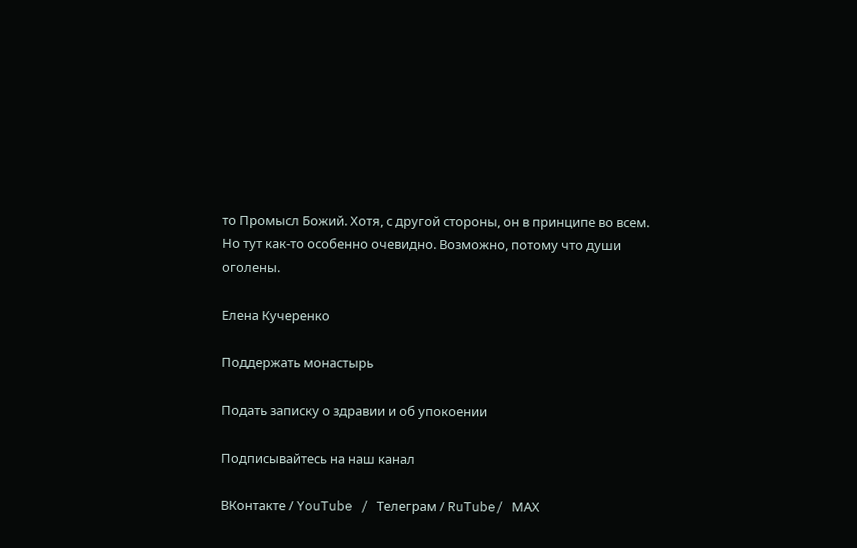то Промысл Божий. Хотя, с другой стороны, он в принципе во всем. Но тут как-то особенно очевидно. Возможно, потому что души оголены.

Елена Кучеренко

Поддержать монастырь

Подать записку о здравии и об упокоении

Подписывайтесь на наш канал

ВКонтакте / YouTube / Телеграм / RuTube/ МАХ